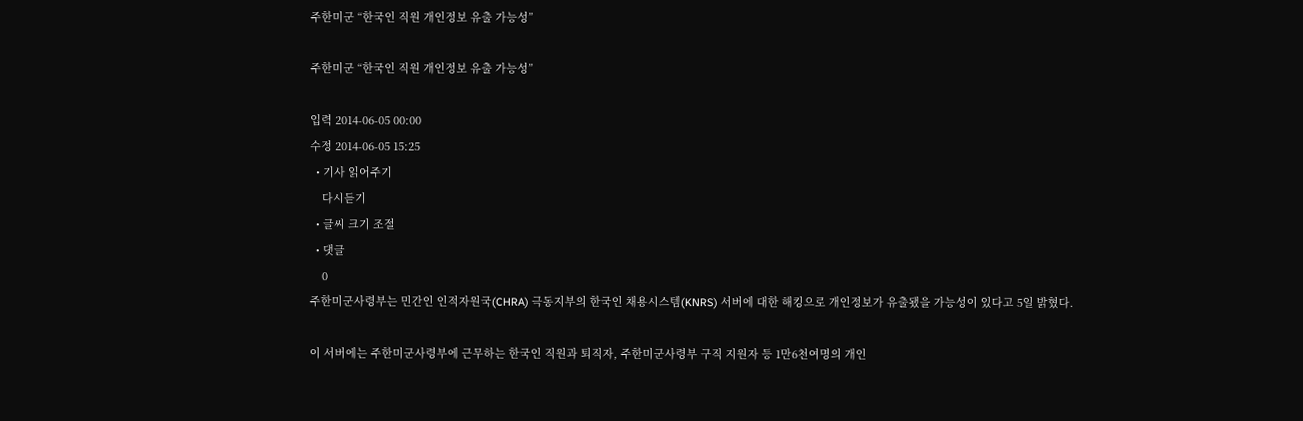주한미군 “한국인 직원 개인정보 유출 가능성”

주한미군 “한국인 직원 개인정보 유출 가능성”

입력 2014-06-05 00:00
수정 2014-06-05 15:25
  • 기사 읽어주기
    다시듣기
  • 글씨 크기 조절
  • 댓글
    0
주한미군사령부는 민간인 인적자원국(CHRA) 극동지부의 한국인 채용시스템(KNRS) 서버에 대한 해킹으로 개인정보가 유출됐을 가능성이 있다고 5일 밝혔다.

이 서버에는 주한미군사령부에 근무하는 한국인 직원과 퇴직자, 주한미군사령부 구직 지원자 등 1만6천여명의 개인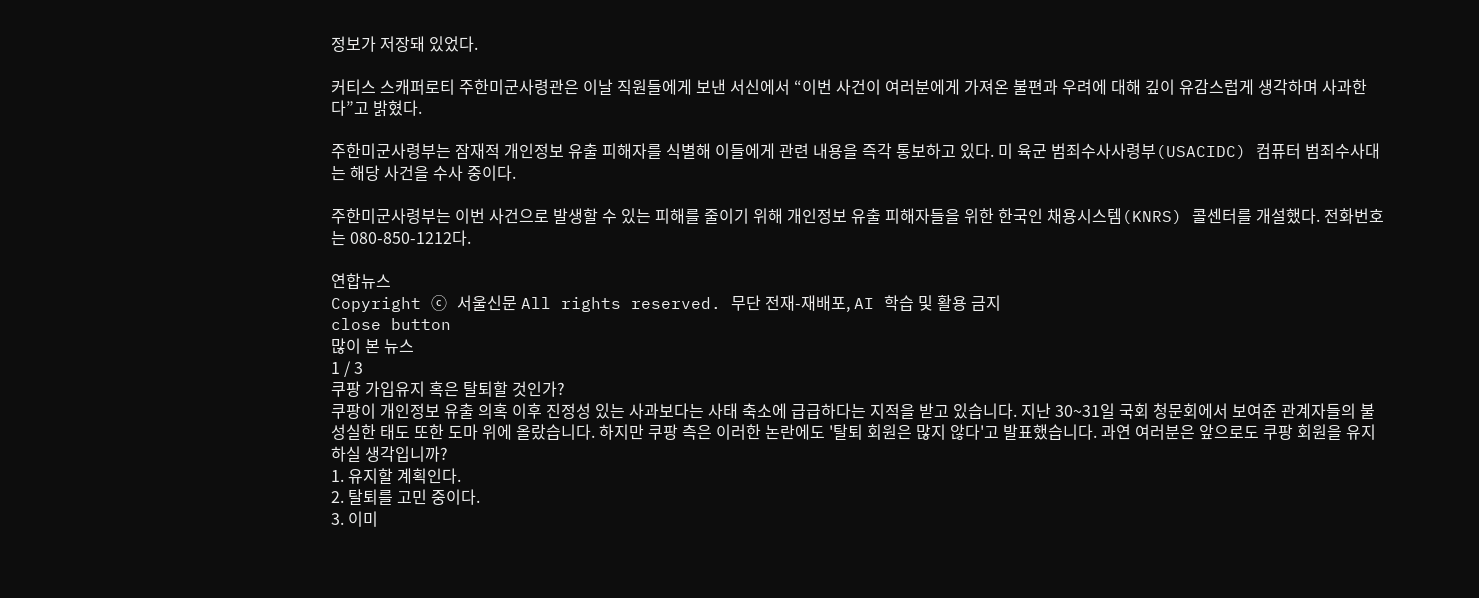정보가 저장돼 있었다.

커티스 스캐퍼로티 주한미군사령관은 이날 직원들에게 보낸 서신에서 “이번 사건이 여러분에게 가져온 불편과 우려에 대해 깊이 유감스럽게 생각하며 사과한다”고 밝혔다.

주한미군사령부는 잠재적 개인정보 유출 피해자를 식별해 이들에게 관련 내용을 즉각 통보하고 있다. 미 육군 범죄수사사령부(USACIDC) 컴퓨터 범죄수사대는 해당 사건을 수사 중이다.

주한미군사령부는 이번 사건으로 발생할 수 있는 피해를 줄이기 위해 개인정보 유출 피해자들을 위한 한국인 채용시스템(KNRS) 콜센터를 개설했다. 전화번호는 080-850-1212다.

연합뉴스
Copyright ⓒ 서울신문 All rights reserved. 무단 전재-재배포, AI 학습 및 활용 금지
close button
많이 본 뉴스
1 / 3
쿠팡 가입유지 혹은 탈퇴할 것인가?
쿠팡이 개인정보 유출 의혹 이후 진정성 있는 사과보다는 사태 축소에 급급하다는 지적을 받고 있습니다. 지난 30~31일 국회 청문회에서 보여준 관계자들의 불성실한 태도 또한 도마 위에 올랐습니다. 하지만 쿠팡 측은 이러한 논란에도 '탈퇴 회원은 많지 않다'고 발표했습니다. 과연 여러분은 앞으로도 쿠팡 회원을 유지하실 생각입니까?
1. 유지할 계획인다.
2. 탈퇴를 고민 중이다.
3. 이미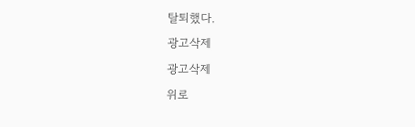탈퇴했다.
광고삭제
광고삭제
위로